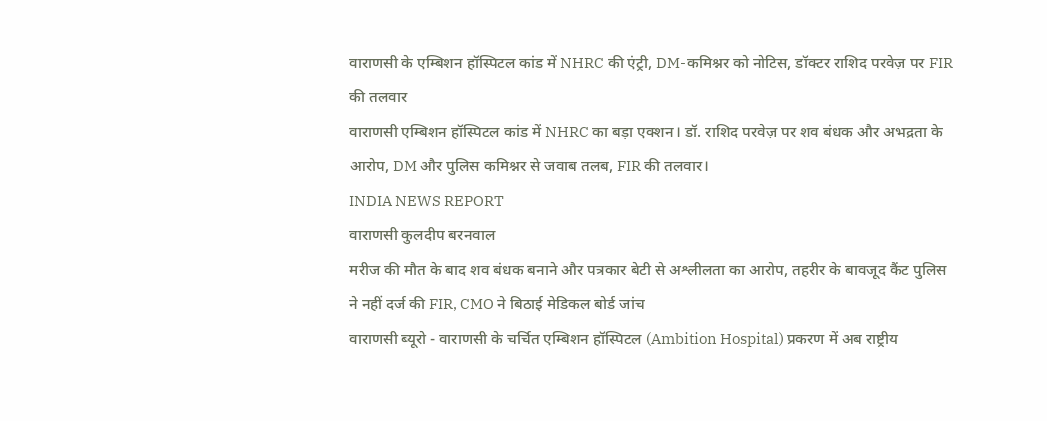वाराणसी के एम्बिशन हॉस्पिटल कांड में NHRC की एंट्री, DM-कमिश्नर को नोटिस, डॉक्टर राशिद परवेज़ पर FIR की तलवार
वाराणसी एम्बिशन हॉस्पिटल कांड में NHRC का बड़ा एक्शन। डॉ. राशिद परवेज़ पर शव बंधक और अभद्रता के आरोप, DM और पुलिस कमिश्नर से जवाब तलब, FIR की तलवार।
INDIA NEWS REPORT
वाराणसी कुलदीप बरनवाल
मरीज की मौत के बाद शव बंधक बनाने और पत्रकार बेटी से अश्लीलता का आरोप, तहरीर के बावजूद कैंट पुलिस ने नहीं दर्ज की FIR, CMO ने बिठाई मेडिकल बोर्ड जांच
वाराणसी ब्यूरो - वाराणसी के चर्चित एम्बिशन हॉस्पिटल (Ambition Hospital) प्रकरण में अब राष्ट्रीय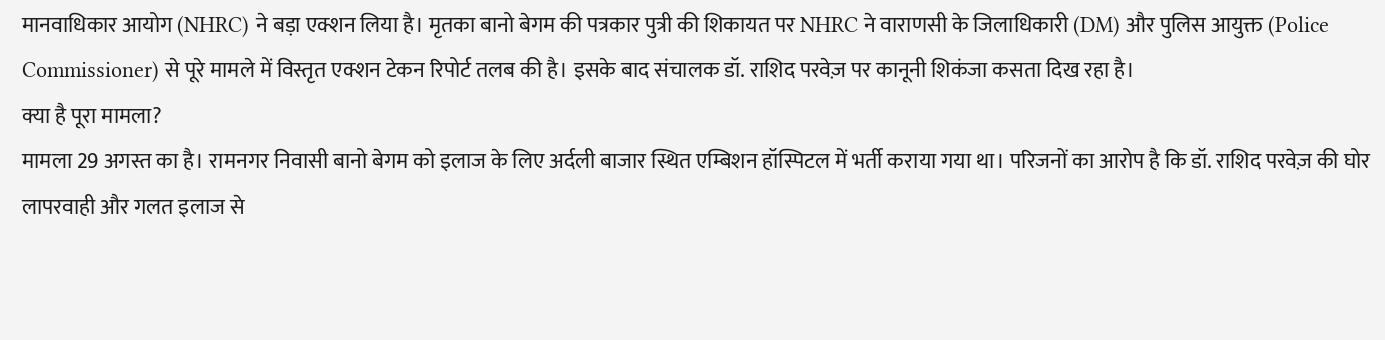मानवाधिकार आयोग (NHRC) ने बड़ा एक्शन लिया है। मृतका बानो बेगम की पत्रकार पुत्री की शिकायत पर NHRC ने वाराणसी के जिलाधिकारी (DM) और पुलिस आयुक्त (Police Commissioner) से पूरे मामले में विस्तृत एक्शन टेकन रिपोर्ट तलब की है। इसके बाद संचालक डॉ. राशिद परवेज़ पर कानूनी शिकंजा कसता दिख रहा है।
क्या है पूरा मामला?
मामला 29 अगस्त का है। रामनगर निवासी बानो बेगम को इलाज के लिए अर्दली बाजार स्थित एम्बिशन हॉस्पिटल में भर्ती कराया गया था। परिजनों का आरोप है कि डॉ. राशिद परवेज़ की घोर लापरवाही और गलत इलाज से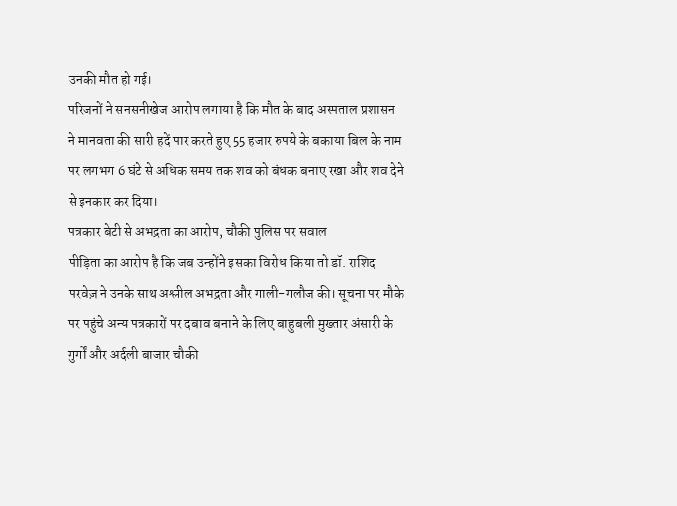उनकी मौत हो गई।
परिजनों ने सनसनीखेज आरोप लगाया है कि मौत के बाद अस्पताल प्रशासन ने मानवता की सारी हदें पार करते हुए 55 हजार रुपये के बकाया बिल के नाम पर लगभग 6 घंटे से अधिक समय तक शव को बंधक बनाए रखा और शव देने से इनकार कर दिया।
पत्रकार बेटी से अभद्रता का आरोप, चौकी पुलिस पर सवाल
पीड़िता का आरोप है कि जब उन्होंने इसका विरोध किया तो डॉ. राशिद परवेज़ ने उनके साथ अश्लील अभद्रता और गाली-गलौज की। सूचना पर मौके पर पहुंचे अन्य पत्रकारों पर दबाव बनाने के लिए बाहुबली मुख्तार अंसारी के गुर्गों और अर्दली बाजार चौकी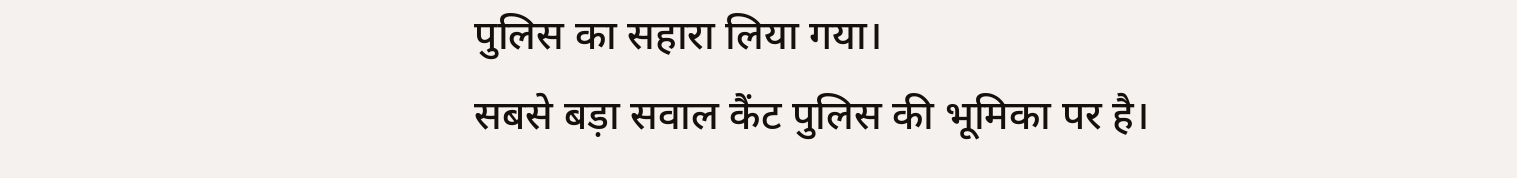पुलिस का सहारा लिया गया।
सबसे बड़ा सवाल कैंट पुलिस की भूमिका पर है।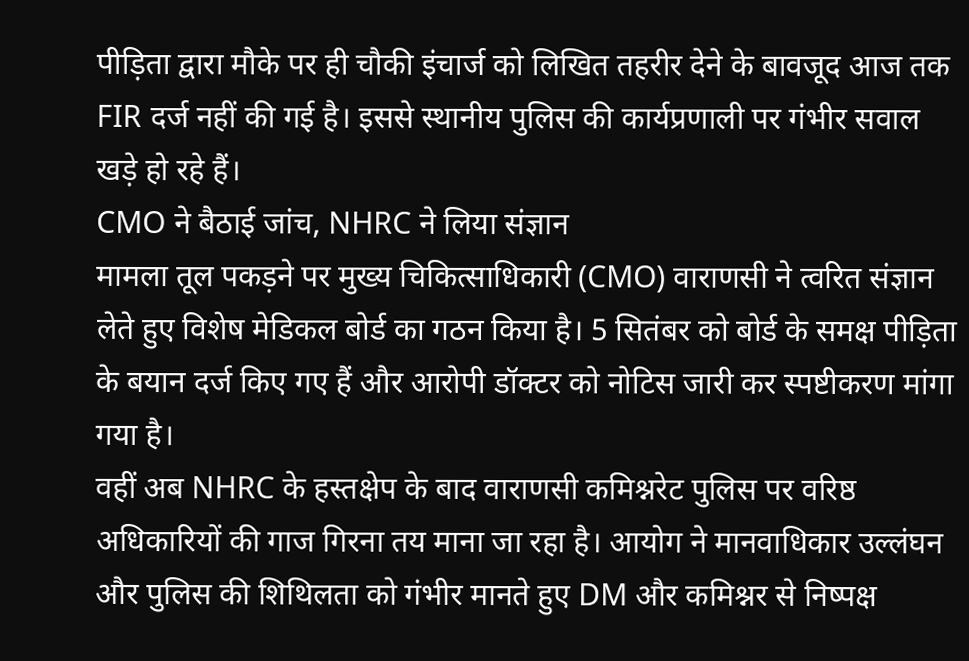पीड़िता द्वारा मौके पर ही चौकी इंचार्ज को लिखित तहरीर देने के बावजूद आज तक FIR दर्ज नहीं की गई है। इससे स्थानीय पुलिस की कार्यप्रणाली पर गंभीर सवाल खड़े हो रहे हैं।
CMO ने बैठाई जांच, NHRC ने लिया संज्ञान
मामला तूल पकड़ने पर मुख्य चिकित्साधिकारी (CMO) वाराणसी ने त्वरित संज्ञान लेते हुए विशेष मेडिकल बोर्ड का गठन किया है। 5 सितंबर को बोर्ड के समक्ष पीड़िता के बयान दर्ज किए गए हैं और आरोपी डॉक्टर को नोटिस जारी कर स्पष्टीकरण मांगा गया है।
वहीं अब NHRC के हस्तक्षेप के बाद वाराणसी कमिश्नरेट पुलिस पर वरिष्ठ अधिकारियों की गाज गिरना तय माना जा रहा है। आयोग ने मानवाधिकार उल्लंघन और पुलिस की शिथिलता को गंभीर मानते हुए DM और कमिश्नर से निष्पक्ष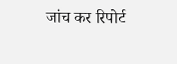जांच कर रिपोर्ट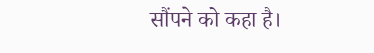सौंपने को कहा है।